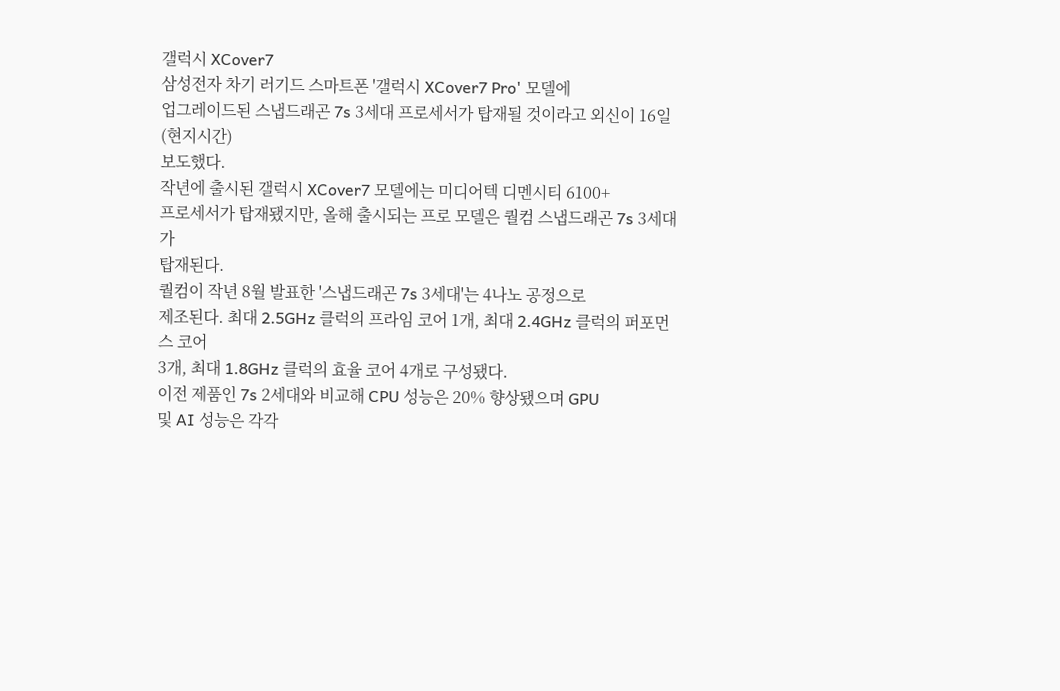갤럭시 XCover7
삼성전자 차기 러기드 스마트폰 '갤럭시 XCover7 Pro' 모델에
업그레이드된 스냅드래곤 7s 3세대 프로세서가 탑재될 것이라고 외신이 16일(현지시간)
보도했다.
작년에 출시된 갤럭시 XCover7 모델에는 미디어텍 디멘시티 6100+
프로세서가 탑재됐지만, 올해 출시되는 프로 모델은 퀄컴 스냅드래곤 7s 3세대가
탑재된다.
퀄컴이 작년 8월 발표한 '스냅드래곤 7s 3세대'는 4나노 공정으로
제조된다. 최대 2.5GHz 클럭의 프라임 코어 1개, 최대 2.4GHz 클럭의 퍼포먼스 코어
3개, 최대 1.8GHz 클럭의 효율 코어 4개로 구성됐다.
이전 제품인 7s 2세대와 비교해 CPU 성능은 20% 향상됐으며 GPU
및 AI 성능은 각각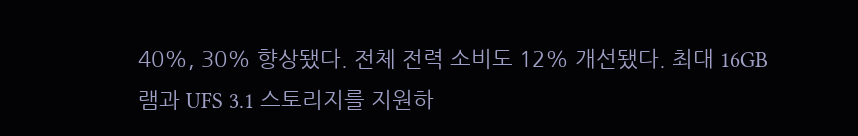40%, 30% 향상됐다. 전체 전력 소비도 12% 개선됐다. 최대 16GB
램과 UFS 3.1 스토리지를 지원하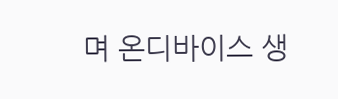며 온디바이스 생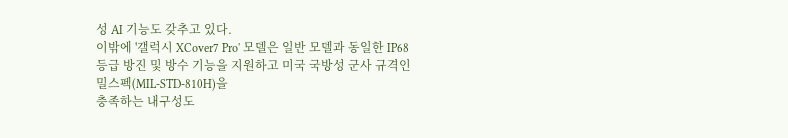성 AI 기능도 갖추고 있다.
이밖에 '갤럭시 XCover7 Pro' 모델은 일반 모델과 동일한 IP68
등급 방진 및 방수 기능을 지원하고 미국 국방성 군사 규격인 밀스펙(MIL-STD-810H)을
충족하는 내구성도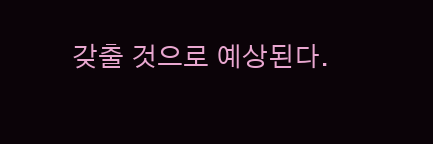갖출 것으로 예상된다.